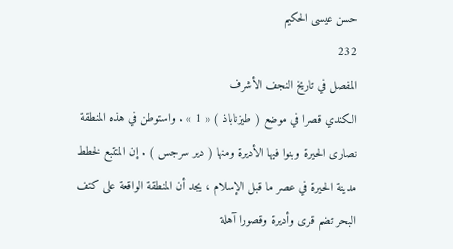حسن عيسى الحكيم
232
المفصل في تاريخ النجف الأشرف
الكندي قصرا في موضع ( طيزناباذ ) « 1 » . واستوطن في هذه المنطقة نصارى الحيرة وبنوا فيها الأديرة ومنها ( دير سرجس ) . إن المتتبع لخطط مدينة الحيرة في عصر ما قبل الإسلام ، يجد أن المنطقة الواقعة على كتف البحر تضم قرى وأديرة وقصورا آهلة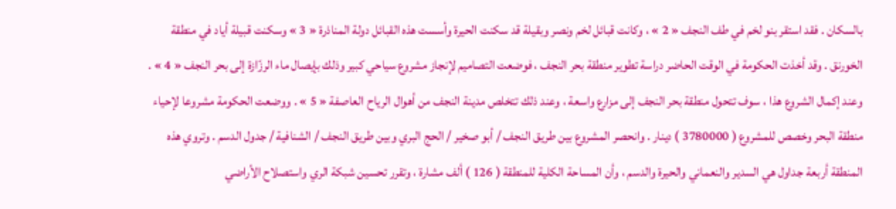بالسكان . فقد استقر بنو لخم في طف النجف « 2 » ، وكانت قبائل لخم ونصر وبقيلة قد سكنت الحيرة وأسست هذه القبائل دولة المناذرة « 3 » وسكنت قبيلة أياد في منطقة الخورنق . وقد أخذت الحكومة في الوقت الحاضر دراسة تطوير منطقة بحر النجف ، فوضعت التصاميم لإنجاز مشروع سياحي كبير وذلك بإيصال ماء الرزّازة إلى بحر النجف « 4 » . وعند إكمال الشروع هذا ، سوف تتحول منطقة بحر النجف إلى مزارع واسعة ، وعند ذلك تتخلص مدينة النجف من أهوال الرياح العاصفة « 5 » . ووضعت الحكومة مشروعا لإحياء منطقة البحر وخصص للمشروع ( 3780000 ) دينار . وانحصر المشروع بين طريق النجف / أبو صخير / الحج البري وبين طريق النجف / الشنافية / جدول الدسم . وتروي هذه المنطقة أربعة جداول هي السدير والنعماني والحيرة والدسم ، وأن المساحة الكلية للمنطقة ( 126 ) ألف مشارة ، وتقرر تحسين شبكة الري واستصلاح الأراضي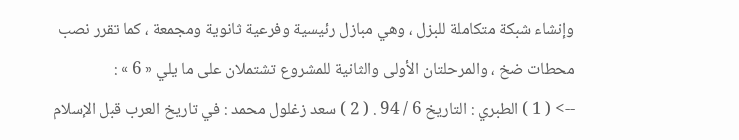وإنشاء شبكة متكاملة للبزل ، وهي مبازل رئيسية وفرعية ثانوية ومجمعة ، كما تقرر نصب محطات ضخ ، والمرحلتان الأولى والثانية للمشروع تشتملان على ما يلي « 6 » :
--> ( 1 ) الطبري : التاريخ 6 / 94 . ( 2 ) سعد زغلول محمد : في تاريخ العرب قبل الإسلام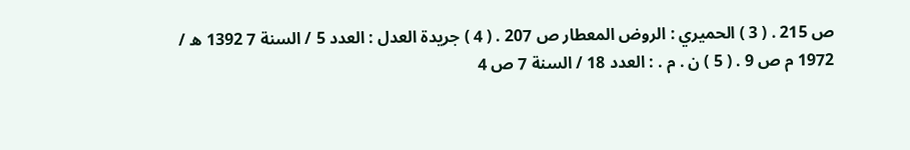ص 215 . ( 3 ) الحميري : الروض المعطار ص 207 . ( 4 ) جريدة العدل : العدد 5 / السنة 7 1392 ه / 1972 م ص 9 . ( 5 ) ن . م . : العدد 18 / السنة 7 ص 4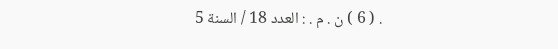. ( 6 ) ن . م . : العدد 18 / السنة 5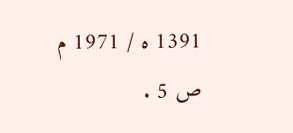1391 ه / 1971 م ص 5 .